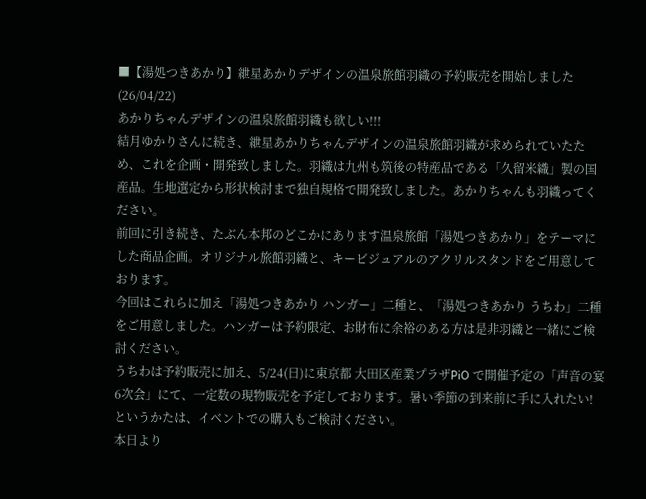■【湯処つきあかり】紲星あかりデザインの温泉旅館羽織の予約販売を開始しました(26/04/22)
あかりちゃんデザインの温泉旅館羽織も欲しい!!!
結月ゆかりさんに続き、紲星あかりちゃんデザインの温泉旅館羽織が求められていたため、これを企画・開発致しました。羽織は九州も筑後の特産品である「久留米織」製の国産品。生地選定から形状検討まで独自規格で開発致しました。あかりちゃんも羽織ってください。
前回に引き続き、たぶん本邦のどこかにあります温泉旅館「湯処つきあかり」をテーマにした商品企画。オリジナル旅館羽織と、キービジュアルのアクリルスタンドをご用意しております。
今回はこれらに加え「湯処つきあかり ハンガー」二種と、「湯処つきあかり うちわ」二種をご用意しました。ハンガーは予約限定、お財布に余裕のある方は是非羽織と一緒にご検討ください。
うちわは予約販売に加え、5/24(日)に東京都 大田区産業プラザPiO で開催予定の「声音の宴6次会」にて、一定数の現物販売を予定しております。暑い季節の到来前に手に入れたい!というかたは、イベントでの購入もご検討ください。
本日より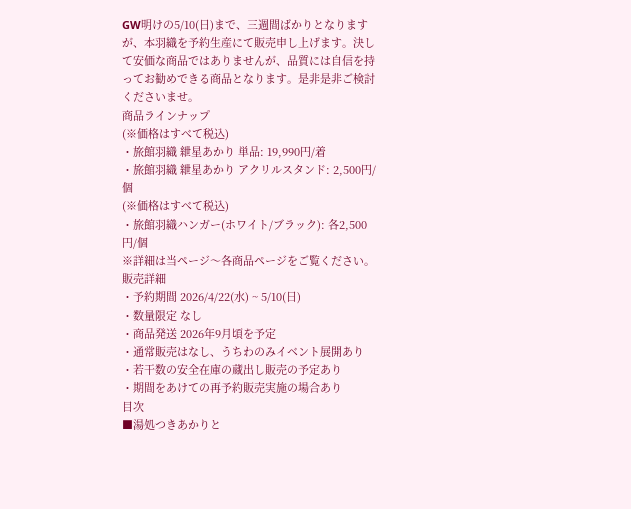GW明けの5/10(日)まで、三週間ばかりとなりますが、本羽織を予約生産にて販売申し上げます。決して安価な商品ではありませんが、品質には自信を持ってお勧めできる商品となります。是非是非ご検討くださいませ。
商品ラインナップ
(※価格はすべて税込)
・旅館羽織 紲星あかり 単品: 19,990円/着
・旅館羽織 紲星あかり アクリルスタンド: 2,500円/個
(※価格はすべて税込)
・旅館羽織ハンガー(ホワイト/ブラック): 各2,500円/個
※詳細は当ページ〜各商品ページをご覧ください。
販売詳細
・予約期間 2026/4/22(水) ~ 5/10(日)
・数量限定 なし
・商品発送 2026年9月頃を予定
・通常販売はなし、うちわのみイベント展開あり
・若干数の安全在庫の蔵出し販売の予定あり
・期間をあけての再予約販売実施の場合あり
目次
■湯処つきあかりと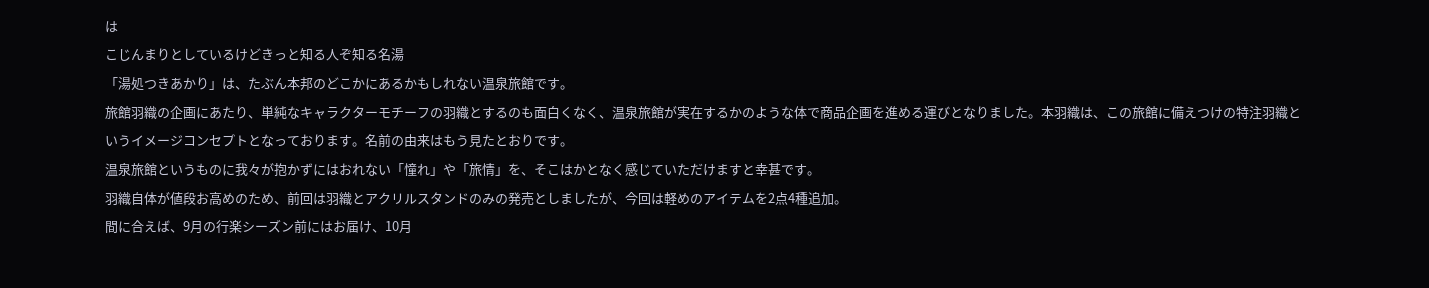は
こじんまりとしているけどきっと知る人ぞ知る名湯
「湯処つきあかり」は、たぶん本邦のどこかにあるかもしれない温泉旅館です。
旅館羽織の企画にあたり、単純なキャラクターモチーフの羽織とするのも面白くなく、温泉旅館が実在するかのような体で商品企画を進める運びとなりました。本羽織は、この旅館に備えつけの特注羽織というイメージコンセプトとなっております。名前の由来はもう見たとおりです。
温泉旅館というものに我々が抱かずにはおれない「憧れ」や「旅情」を、そこはかとなく感じていただけますと幸甚です。
羽織自体が値段お高めのため、前回は羽織とアクリルスタンドのみの発売としましたが、今回は軽めのアイテムを2点4種追加。
間に合えば、9月の行楽シーズン前にはお届け、10月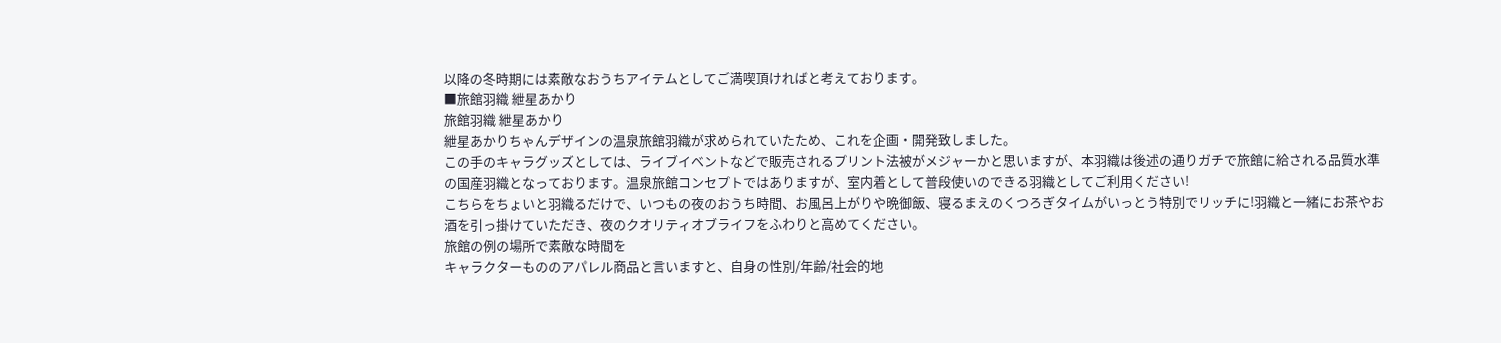以降の冬時期には素敵なおうちアイテムとしてご満喫頂ければと考えております。
■旅館羽織 紲星あかり
旅館羽織 紲星あかり
紲星あかりちゃんデザインの温泉旅館羽織が求められていたため、これを企画・開発致しました。
この手のキャラグッズとしては、ライブイベントなどで販売されるプリント法被がメジャーかと思いますが、本羽織は後述の通りガチで旅館に給される品質水準の国産羽織となっております。温泉旅館コンセプトではありますが、室内着として普段使いのできる羽織としてご利用ください!
こちらをちょいと羽織るだけで、いつもの夜のおうち時間、お風呂上がりや晩御飯、寝るまえのくつろぎタイムがいっとう特別でリッチに!羽織と一緒にお茶やお酒を引っ掛けていただき、夜のクオリティオブライフをふわりと高めてください。
旅館の例の場所で素敵な時間を
キャラクターもののアパレル商品と言いますと、自身の性別/年齢/社会的地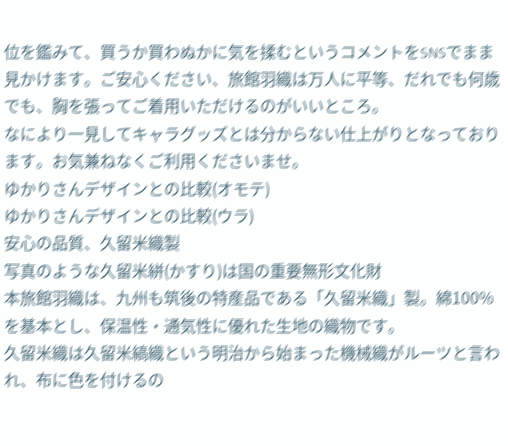位を鑑みて、買うか買わぬかに気を揉むというコメントをSNSでまま見かけます。ご安心ください、旅館羽織は万人に平等、だれでも何歳でも、胸を張ってご着用いただけるのがいいところ。
なにより一見してキャラグッズとは分からない仕上がりとなっております。お気兼ねなくご利用くださいませ。
ゆかりさんデザインとの比較(オモテ)
ゆかりさんデザインとの比較(ウラ)
安心の品質、久留米織製
写真のような久留米絣(かすり)は国の重要無形文化財
本旅館羽織は、九州も筑後の特産品である「久留米織」製。綿100%を基本とし、保温性・通気性に優れた生地の織物です。
久留米織は久留米縞織という明治から始まった機械織がルーツと言われ、布に色を付けるの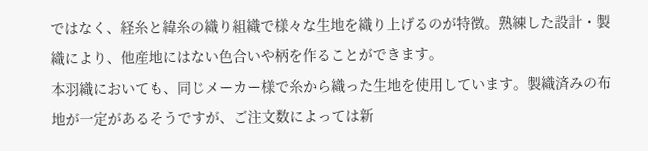ではなく、経糸と緯糸の織り組織で様々な生地を織り上げるのが特徴。熟練した設計・製織により、他産地にはない色合いや柄を作ることができます。
本羽織においても、同じメーカー様で糸から織った生地を使用しています。製織済みの布地が一定があるそうですが、ご注文数によっては新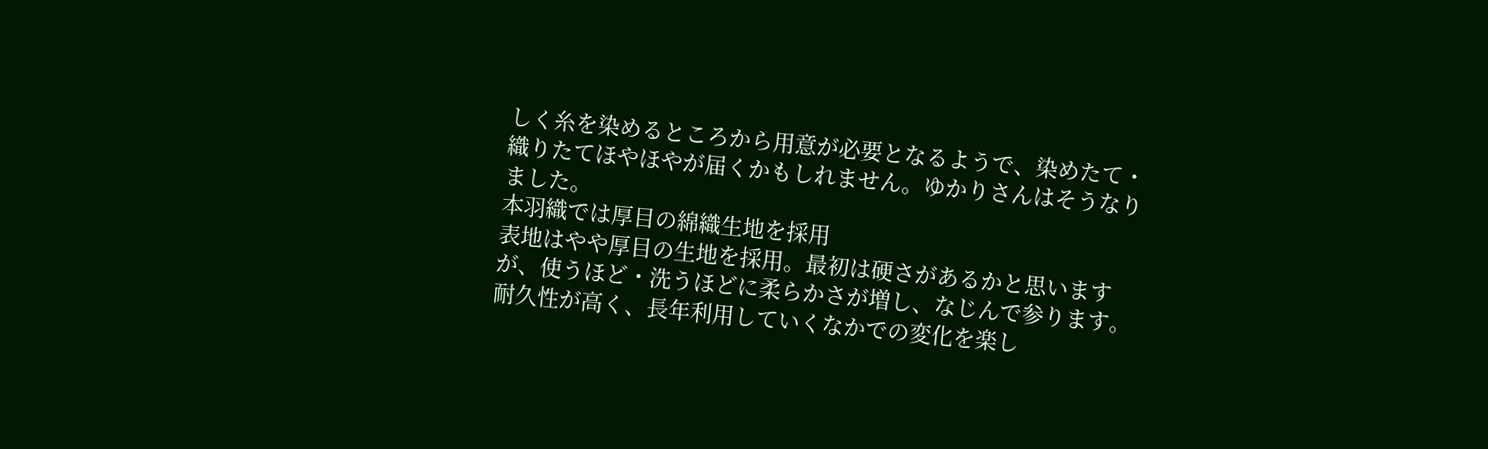しく糸を染めるところから用意が必要となるようで、染めたて・織りたてほやほやが届くかもしれません。ゆかりさんはそうなりました。
本羽織では厚目の綿織生地を採用
表地はやや厚目の生地を採用。最初は硬さがあるかと思いますが、使うほど・洗うほどに柔らかさが増し、なじんで参ります。耐久性が高く、長年利用していくなかでの変化を楽し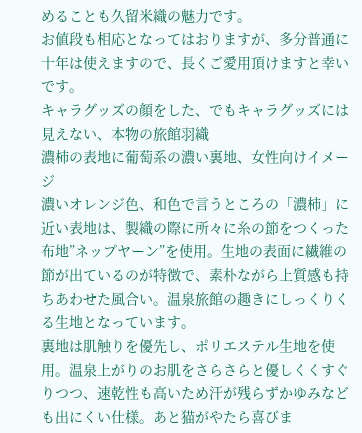めることも久留米織の魅力です。
お値段も相応となってはおりますが、多分普通に十年は使えますので、長くご愛用頂けますと幸いです。
キャラグッズの顔をした、でもキャラグッズには見えない、本物の旅館羽織
濃柿の表地に葡萄系の濃い裏地、女性向けイメージ
濃いオレンジ色、和色で言うところの「濃柿」に近い表地は、製織の際に所々に糸の節をつくった布地”ネップヤーン”を使用。生地の表面に繊維の節が出ているのが特徴で、素朴ながら上質感も持ちあわせた風合い。温泉旅館の趣きにしっくりくる生地となっています。
裏地は肌触りを優先し、ポリエステル生地を使用。温泉上がりのお肌をさらさらと優しくくすぐりつつ、速乾性も高いため汗が残らずかゆみなども出にくい仕様。あと猫がやたら喜びま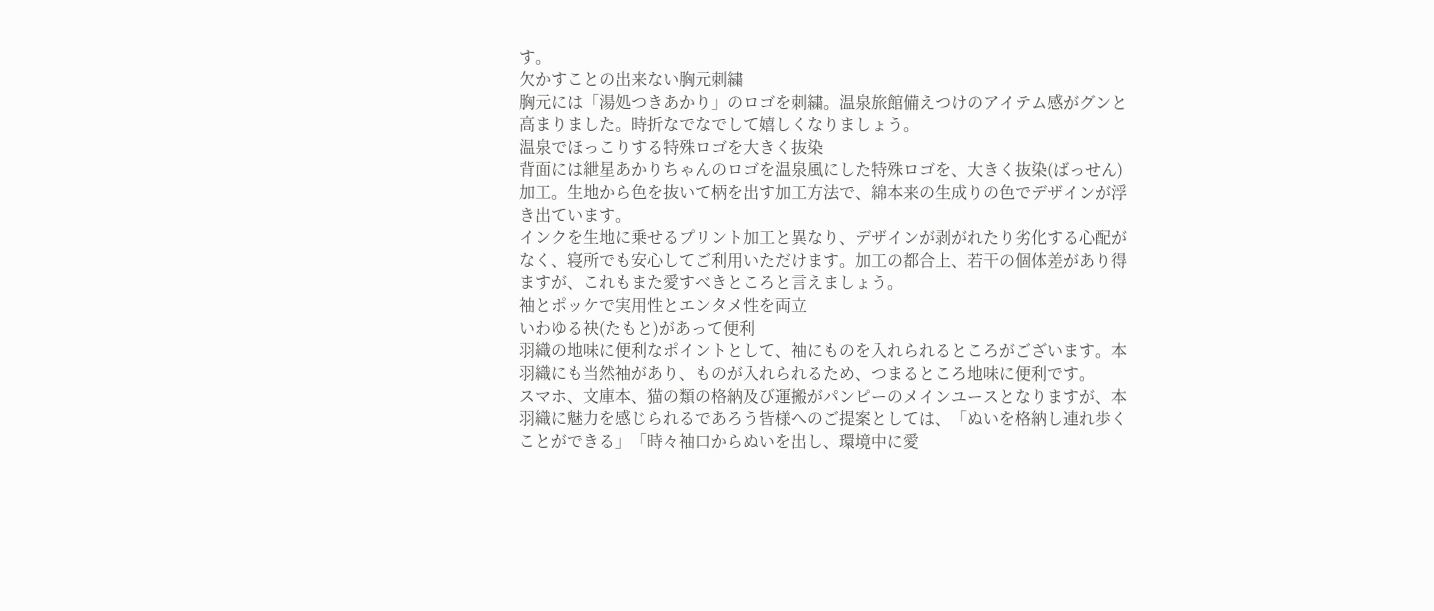す。
欠かすことの出来ない胸元刺繍
胸元には「湯処つきあかり」のロゴを刺繍。温泉旅館備えつけのアイテム感がグンと高まりました。時折なでなでして嬉しくなりましょう。
温泉でほっこりする特殊ロゴを大きく抜染
背面には紲星あかりちゃんのロゴを温泉風にした特殊ロゴを、大きく抜染(ばっせん)加工。生地から色を抜いて柄を出す加工方法で、綿本来の生成りの色でデザインが浮き出ています。
インクを生地に乗せるプリント加工と異なり、デザインが剥がれたり劣化する心配がなく、寝所でも安心してご利用いただけます。加工の都合上、若干の個体差があり得ますが、これもまた愛すべきところと言えましょう。
袖とポッケで実用性とエンタメ性を両立
いわゆる袂(たもと)があって便利
羽織の地味に便利なポイントとして、袖にものを入れられるところがございます。本羽織にも当然袖があり、ものが入れられるため、つまるところ地味に便利です。
スマホ、文庫本、猫の類の格納及び運搬がパンピーのメインユースとなりますが、本羽織に魅力を感じられるであろう皆様へのご提案としては、「ぬいを格納し連れ歩くことができる」「時々袖口からぬいを出し、環境中に愛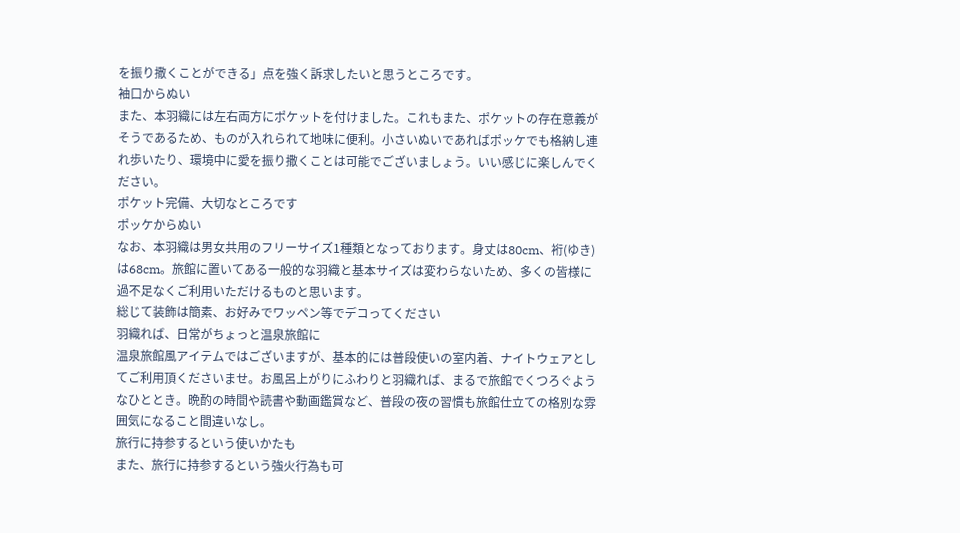を振り撒くことができる」点を強く訴求したいと思うところです。
袖口からぬい
また、本羽織には左右両方にポケットを付けました。これもまた、ポケットの存在意義がそうであるため、ものが入れられて地味に便利。小さいぬいであればポッケでも格納し連れ歩いたり、環境中に愛を振り撒くことは可能でございましょう。いい感じに楽しんでください。
ポケット完備、大切なところです
ポッケからぬい
なお、本羽織は男女共用のフリーサイズ1種類となっております。身丈は80cm、裄(ゆき)は68cm。旅館に置いてある一般的な羽織と基本サイズは変わらないため、多くの皆様に過不足なくご利用いただけるものと思います。
総じて装飾は簡素、お好みでワッペン等でデコってください
羽織れば、日常がちょっと温泉旅館に
温泉旅館風アイテムではございますが、基本的には普段使いの室内着、ナイトウェアとしてご利用頂くださいませ。お風呂上がりにふわりと羽織れば、まるで旅館でくつろぐようなひととき。晩酌の時間や読書や動画鑑賞など、普段の夜の習慣も旅館仕立ての格別な雰囲気になること間違いなし。
旅行に持参するという使いかたも
また、旅行に持参するという強火行為も可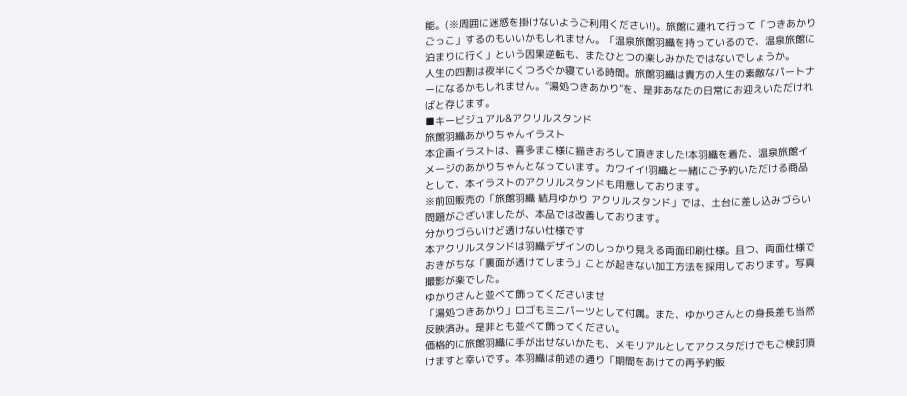能。(※周囲に迷惑を掛けないようご利用ください!)。旅館に連れて行って「つきあかりごっこ」するのもいいかもしれません。「温泉旅館羽織を持っているので、温泉旅館に泊まりに行く」という因果逆転も、またひとつの楽しみかたではないでしょうか。
人生の四割は夜半にくつろぐか寝ている時間。旅館羽織は貴方の人生の素敵なパートナーになるかもしれません。“湯処つきあかり”を、是非あなたの日常にお迎えいただければと存じます。
■キービジュアル&アクリルスタンド
旅館羽織あかりちゃんイラスト
本企画イラストは、喜多まこ様に描きおろして頂きました!本羽織を着た、温泉旅館イメージのあかりちゃんとなっています。カワイイ!羽織と一緒にご予約いただける商品として、本イラストのアクリルスタンドも用意しております。
※前回販売の「旅館羽織 結月ゆかり アクリルスタンド」では、土台に差し込みづらい問題がございましたが、本品では改善しております。
分かりづらいけど透けない仕様です
本アクリルスタンドは羽織デザインのしっかり見える両面印刷仕様。且つ、両面仕様でおきがちな「裏面が透けてしまう」ことが起きない加工方法を採用しております。写真撮影が楽でした。
ゆかりさんと並べて飾ってくださいませ
「湯処つきあかり」ロゴもミニパーツとして付属。また、ゆかりさんとの身長差も当然反映済み。是非とも並べて飾ってください。
価格的に旅館羽織に手が出せないかたも、メモリアルとしてアクスタだけでもご検討頂けますと幸いです。本羽織は前述の通り「期間をあけての再予約販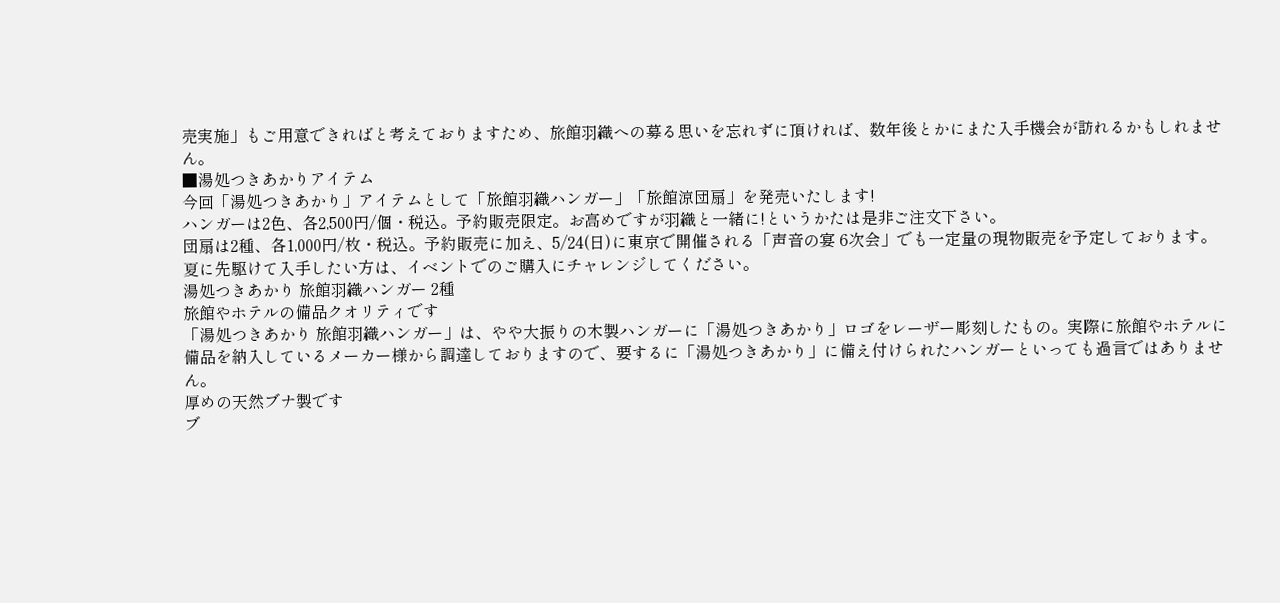売実施」もご用意できればと考えておりますため、旅館羽織への募る思いを忘れずに頂ければ、数年後とかにまた入手機会が訪れるかもしれません。
■湯処つきあかりアイテム
今回「湯処つきあかり」アイテムとして「旅館羽織ハンガー」「旅館涼団扇」を発売いたします!
ハンガーは2色、各2,500円/個・税込。予約販売限定。お高めですが羽織と一緒に!というかたは是非ご注文下さい。
団扇は2種、各1,000円/枚・税込。予約販売に加え、5/24(日)に東京で開催される「声音の宴 6次会」でも一定量の現物販売を予定しております。夏に先駆けて入手したい方は、イベントでのご購入にチャレンジしてください。
湯処つきあかり 旅館羽織ハンガー 2種
旅館やホテルの備品クオリティです
「湯処つきあかり 旅館羽織ハンガー」は、やや大振りの木製ハンガーに「湯処つきあかり」ロゴをレーザー彫刻したもの。実際に旅館やホテルに備品を納入しているメーカー様から調達しておりますので、要するに「湯処つきあかり」に備え付けられたハンガーといっても過言ではありません。
厚めの天然ブナ製です
ブ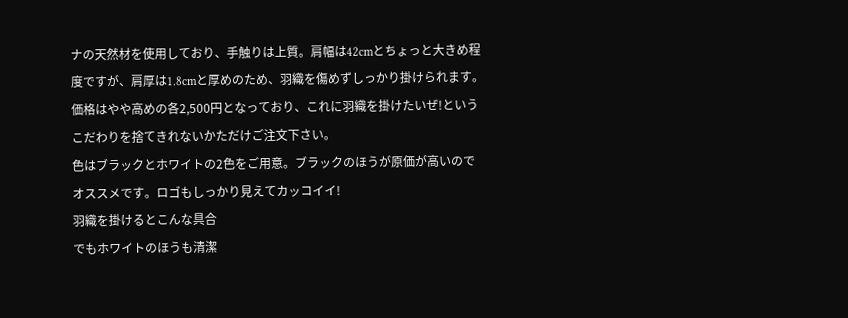ナの天然材を使用しており、手触りは上質。肩幅は42cmとちょっと大きめ程度ですが、肩厚は1.8cmと厚めのため、羽織を傷めずしっかり掛けられます。価格はやや高めの各2,500円となっており、これに羽織を掛けたいぜ!というこだわりを捨てきれないかただけご注文下さい。
色はブラックとホワイトの2色をご用意。ブラックのほうが原価が高いのでオススメです。ロゴもしっかり見えてカッコイイ!
羽織を掛けるとこんな具合
でもホワイトのほうも清潔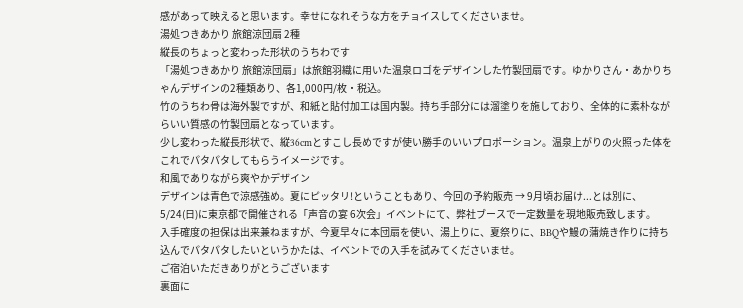感があって映えると思います。幸せになれそうな方をチョイスしてくださいませ。
湯処つきあかり 旅館涼団扇 2種
縦長のちょっと変わった形状のうちわです
「湯処つきあかり 旅館涼団扇」は旅館羽織に用いた温泉ロゴをデザインした竹製団扇です。ゆかりさん・あかりちゃんデザインの2種類あり、各1,000円/枚・税込。
竹のうちわ骨は海外製ですが、和紙と貼付加工は国内製。持ち手部分には溜塗りを施しており、全体的に素朴ながらいい質感の竹製団扇となっています。
少し変わった縦長形状で、縦36cmとすこし長めですが使い勝手のいいプロポーション。温泉上がりの火照った体をこれでパタパタしてもらうイメージです。
和風でありながら爽やかデザイン
デザインは青色で涼感強め。夏にピッタリ!ということもあり、今回の予約販売 → 9月頃お届け...とは別に、5/24(日)に東京都で開催される「声音の宴 6次会」イベントにて、弊社ブースで一定数量を現地販売致します。
入手確度の担保は出来兼ねますが、今夏早々に本団扇を使い、湯上りに、夏祭りに、BBQや鰻の蒲焼き作りに持ち込んでパタパタしたいというかたは、イベントでの入手を試みてくださいませ。
ご宿泊いただきありがとうございます
裏面に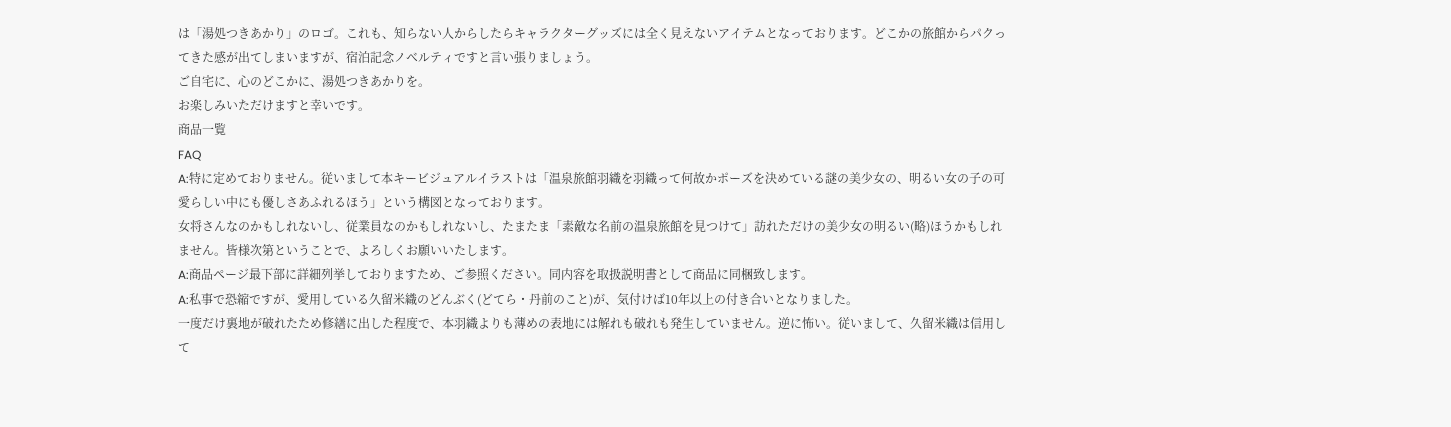は「湯処つきあかり」のロゴ。これも、知らない人からしたらキャラクターグッズには全く見えないアイテムとなっております。どこかの旅館からパクってきた感が出てしまいますが、宿泊記念ノベルティですと言い張りましょう。
ご自宅に、心のどこかに、湯処つきあかりを。
お楽しみいただけますと幸いです。
商品一覧
FAQ
A:特に定めておりません。従いまして本キービジュアルイラストは「温泉旅館羽織を羽織って何故かポーズを決めている謎の美少女の、明るい女の子の可愛らしい中にも優しさあふれるほう」という構図となっております。
女将さんなのかもしれないし、従業員なのかもしれないし、たまたま「素敵な名前の温泉旅館を見つけて」訪れただけの美少女の明るい(略)ほうかもしれません。皆様次第ということで、よろしくお願いいたします。
A:商品ページ最下部に詳細列挙しておりますため、ご参照ください。同内容を取扱説明書として商品に同梱致します。
A:私事で恐縮ですが、愛用している久留米織のどんぶく(どてら・丹前のこと)が、気付けば10年以上の付き合いとなりました。
一度だけ裏地が破れたため修繕に出した程度で、本羽織よりも薄めの表地には解れも破れも発生していません。逆に怖い。従いまして、久留米織は信用して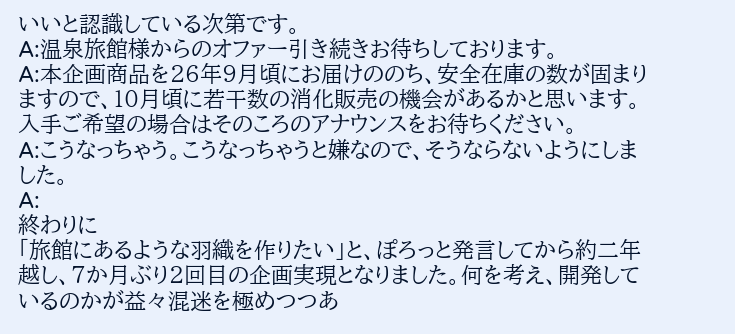いいと認識している次第です。
A:温泉旅館様からのオファー引き続きお待ちしております。
A:本企画商品を26年9月頃にお届けののち、安全在庫の数が固まりますので、10月頃に若干数の消化販売の機会があるかと思います。入手ご希望の場合はそのころのアナウンスをお待ちください。
A:こうなっちゃう。こうなっちゃうと嫌なので、そうならないようにしました。
A:
終わりに
「旅館にあるような羽織を作りたい」と、ぽろっと発言してから約二年越し、7か月ぶり2回目の企画実現となりました。何を考え、開発しているのかが益々混迷を極めつつあ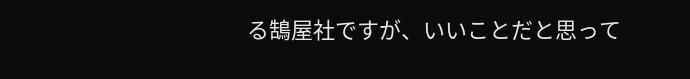る鵠屋社ですが、いいことだと思って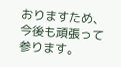おりますため、今後も頑張って参ります。